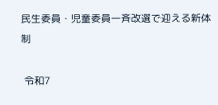民生委員・児童委員一斉改選で迎える新体制

 令和7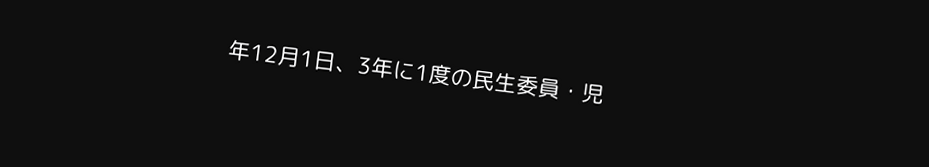年12月1日、3年に1度の民生委員・児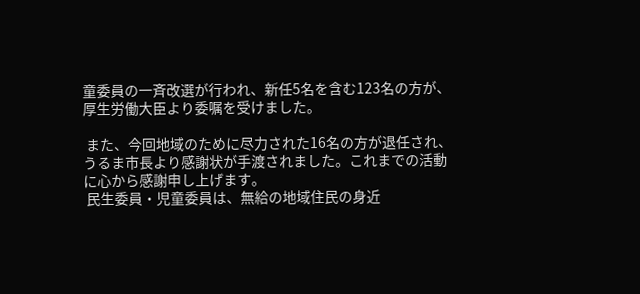童委員の一斉改選が行われ、新任5名を含む123名の方が、厚生労働大臣より委嘱を受けました。

 また、今回地域のために尽力された16名の方が退任され、うるま市長より感謝状が手渡されました。これまでの活動に心から感謝申し上げます。
 民生委員・児童委員は、無給の地域住民の身近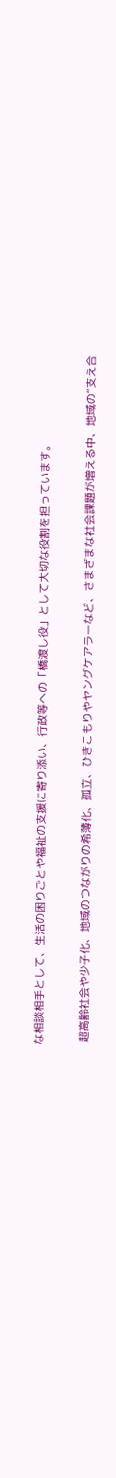な相談相手として、生活の困りごとや福祉の支援に寄り添い、行政等への「橋渡し役」として大切な役割を担っています。

 超高齢社会や少子化、地域のつながりの希薄化、孤立、ひきこもりやヤングケアラーなど、さまざまな社会課題が増える中、地域の“支え合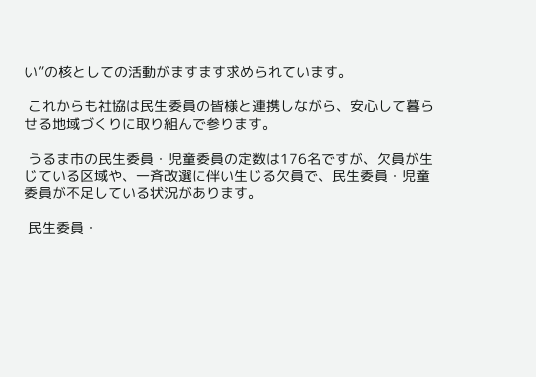い”の核としての活動がますます求められています。

 これからも社協は民生委員の皆様と連携しながら、安心して暮らせる地域づくりに取り組んで参ります。

 うるま市の民生委員・児童委員の定数は176名ですが、欠員が生じている区域や、一斉改選に伴い生じる欠員で、民生委員・児童委員が不足している状況があります。

 民生委員・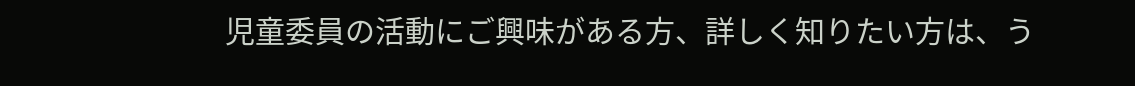児童委員の活動にご興味がある方、詳しく知りたい方は、う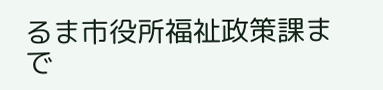るま市役所福祉政策課まで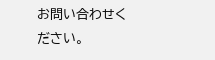お問い合わせください。